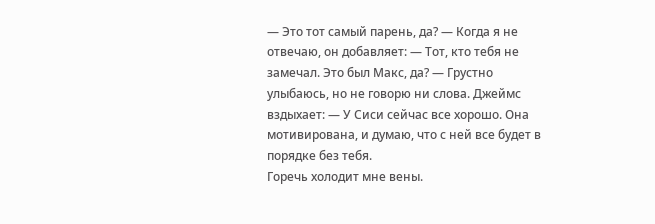— Это тот самый парень, да? — Когда я не отвечаю, он добавляет: — Тот, кто тебя не замечал. Это был Макс, да? — Грустно улыбаюсь, но не говорю ни слова. Джеймс вздыхает: — У Сиси сейчас все хорошо. Она мотивирована, и думаю, что с ней все будет в порядке без тебя.
Горечь холодит мне вены.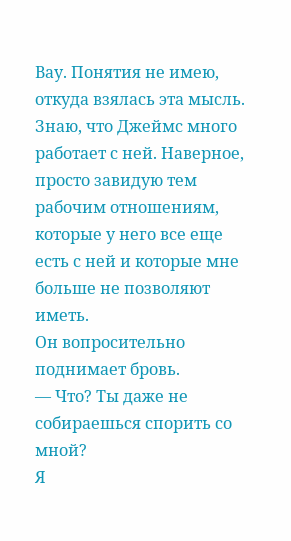Вау. Понятия не имею, откуда взялась эта мысль. Знаю, что Джеймс много работает с ней. Наверное, просто завидую тем рабочим отношениям, которые у него все еще есть с ней и которые мне больше не позволяют иметь.
Он вопросительно поднимает бровь.
— Что? Ты даже не собираешься спорить со мной?
Я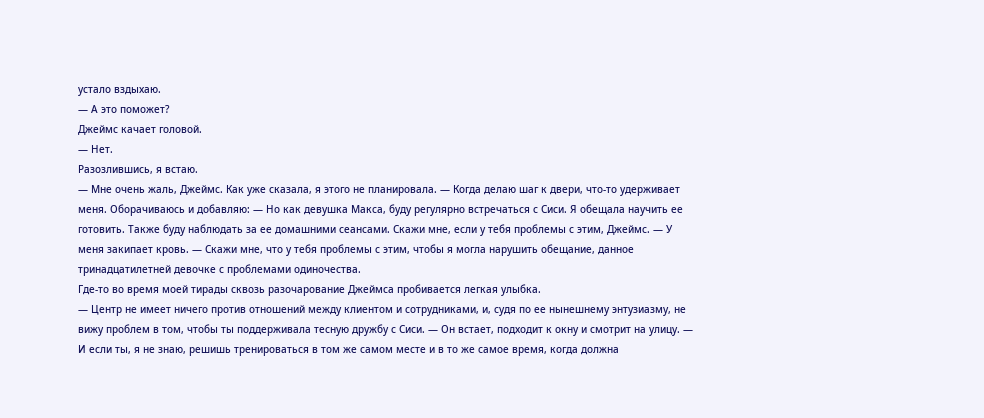устало вздыхаю.
— А это поможет?
Джеймс качает головой.
— Нет.
Разозлившись, я встаю.
— Мне очень жаль, Джеймс. Как уже сказала, я этого не планировала. — Когда делаю шаг к двери, что-то удерживает меня. Оборачиваюсь и добавляю: — Но как девушка Макса, буду регулярно встречаться с Сиси. Я обещала научить ее готовить. Также буду наблюдать за ее домашними сеансами. Скажи мне, если у тебя проблемы с этим, Джеймс. — У меня закипает кровь. — Скажи мне, что у тебя проблемы с этим, чтобы я могла нарушить обещание, данное тринадцатилетней девочке с проблемами одиночества.
Где-то во время моей тирады сквозь разочарование Джеймса пробивается легкая улыбка.
— Центр не имеет ничего против отношений между клиентом и сотрудниками, и, судя по ее нынешнему энтузиазму, не вижу проблем в том, чтобы ты поддерживала тесную дружбу с Сиси. — Он встает, подходит к окну и смотрит на улицу. — И если ты, я не знаю, решишь тренироваться в том же самом месте и в то же самое время, когда должна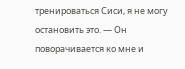тренироваться Сиси, я не могу остановить это. — Он поворачивается ко мне и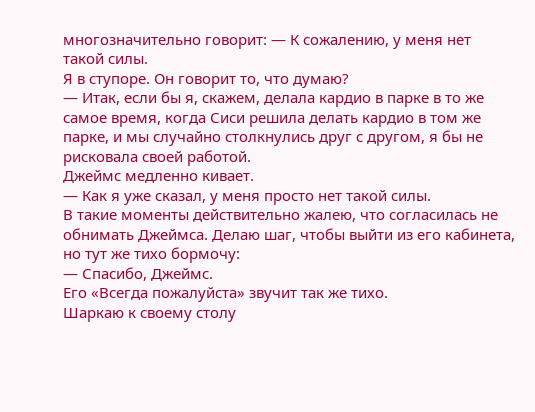многозначительно говорит: — К сожалению, у меня нет такой силы.
Я в ступоре. Он говорит то, что думаю?
— Итак, если бы я, скажем, делала кардио в парке в то же самое время, когда Сиси решила делать кардио в том же парке, и мы случайно столкнулись друг с другом, я бы не рисковала своей работой.
Джеймс медленно кивает.
— Как я уже сказал, у меня просто нет такой силы.
В такие моменты действительно жалею, что согласилась не обнимать Джеймса. Делаю шаг, чтобы выйти из его кабинета, но тут же тихо бормочу:
— Спасибо, Джеймс.
Его «Всегда пожалуйста» звучит так же тихо.
Шаркаю к своему столу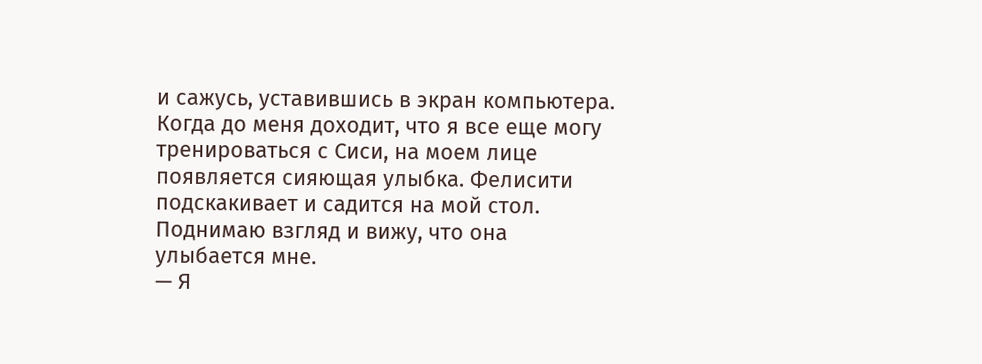и сажусь, уставившись в экран компьютера. Когда до меня доходит, что я все еще могу тренироваться с Сиси, на моем лице появляется сияющая улыбка. Фелисити подскакивает и садится на мой стол. Поднимаю взгляд и вижу, что она улыбается мне.
— Я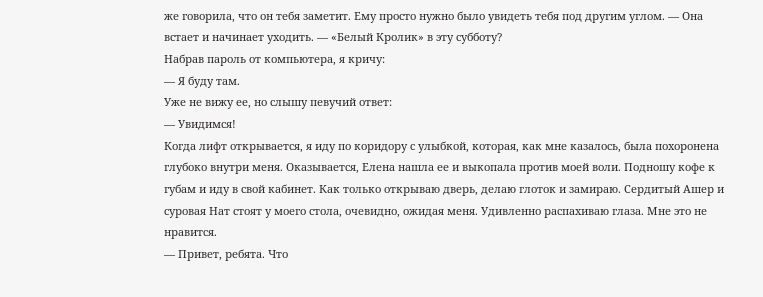же говорила, что он тебя заметит. Ему просто нужно было увидеть тебя под другим углом. — Она встает и начинает уходить. — «Белый Кролик» в эту субботу?
Набрав пароль от компьютера, я кричу:
— Я буду там.
Уже не вижу ее, но слышу певучий ответ:
— Увидимся!
Когда лифт открывается, я иду по коридору с улыбкой, которая, как мне казалось, была похоронена глубоко внутри меня. Оказывается, Елена нашла ее и выкопала против моей воли. Подношу кофе к губам и иду в свой кабинет. Как только открываю дверь, делаю глоток и замираю. Сердитый Ашер и суровая Нат стоят у моего стола, очевидно, ожидая меня. Удивленно распахиваю глаза. Мне это не нравится.
— Привет, ребята. Что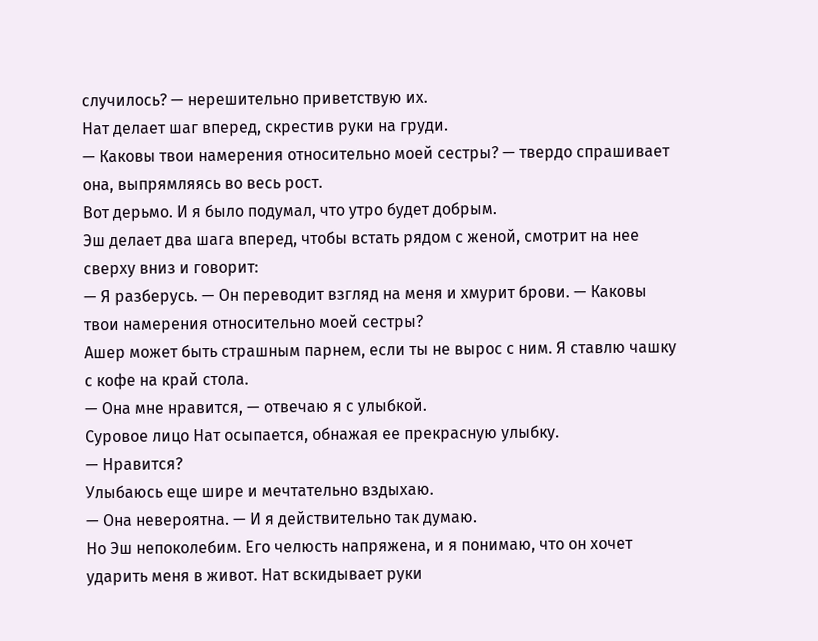случилось? — нерешительно приветствую их.
Нат делает шаг вперед, скрестив руки на груди.
— Каковы твои намерения относительно моей сестры? — твердо спрашивает она, выпрямляясь во весь рост.
Вот дерьмо. И я было подумал, что утро будет добрым.
Эш делает два шага вперед, чтобы встать рядом с женой, смотрит на нее сверху вниз и говорит:
— Я разберусь. — Он переводит взгляд на меня и хмурит брови. — Каковы твои намерения относительно моей сестры?
Ашер может быть страшным парнем, если ты не вырос с ним. Я ставлю чашку с кофе на край стола.
— Она мне нравится, — отвечаю я с улыбкой.
Суровое лицо Нат осыпается, обнажая ее прекрасную улыбку.
— Нравится?
Улыбаюсь еще шире и мечтательно вздыхаю.
— Она невероятна. — И я действительно так думаю.
Но Эш непоколебим. Его челюсть напряжена, и я понимаю, что он хочет ударить меня в живот. Нат вскидывает руки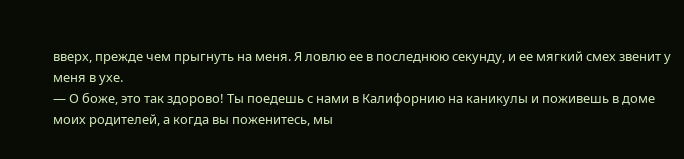вверх, прежде чем прыгнуть на меня. Я ловлю ее в последнюю секунду, и ее мягкий смех звенит у меня в ухе.
— О боже, это так здорово! Ты поедешь с нами в Калифорнию на каникулы и поживешь в доме моих родителей, а когда вы поженитесь, мы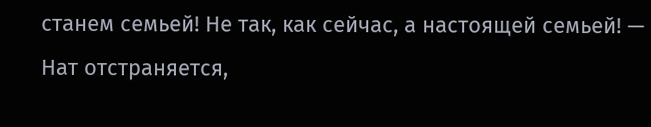станем семьей! Не так, как сейчас, а настоящей семьей! — Нат отстраняется,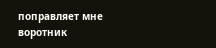поправляет мне воротник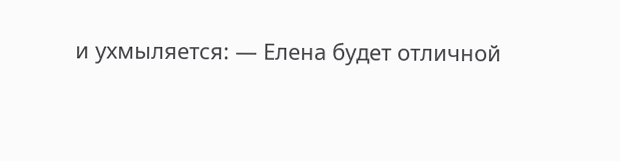и ухмыляется: — Елена будет отличной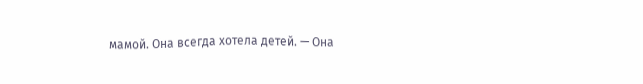мамой. Она всегда хотела детей. — Она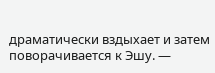драматически вздыхает и затем поворачивается к Эшу. —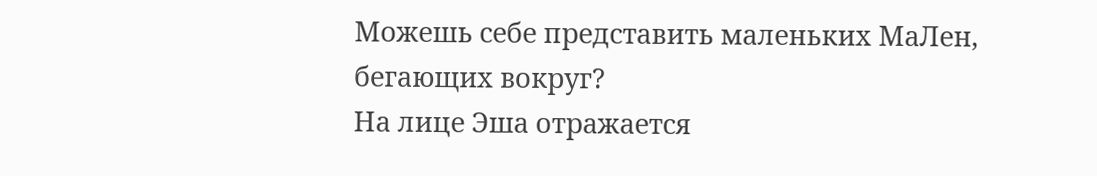Можешь себе представить маленьких МаЛен, бегающих вокруг?
На лице Эша отражается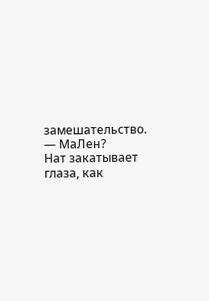замешательство.
— МаЛен?
Нат закатывает глаза, как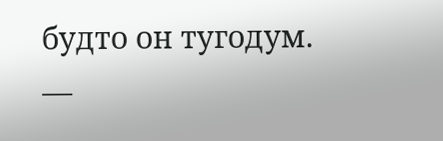будто он тугодум.
—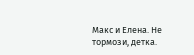Макс и Елена. Не тормози, детка.